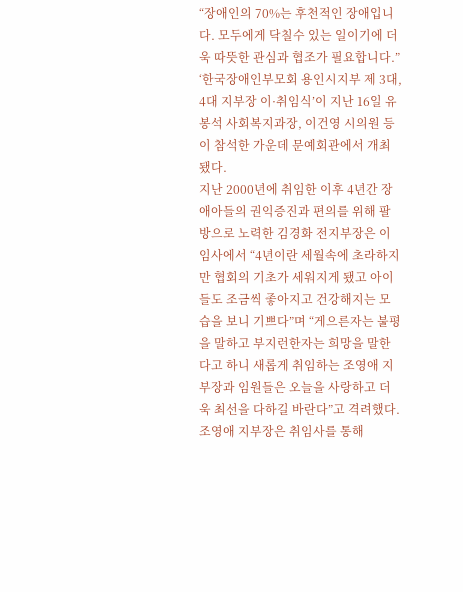“장애인의 70%는 후천적인 장애입니다. 모두에게 닥칠수 있는 일이기에 더욱 따뜻한 관심과 협조가 필요합니다.”
‘한국장애인부모회 용인시지부 제 3대, 4대 지부장 이·취임식’이 지난 16일 유봉석 사회복지과장, 이건영 시의원 등이 참석한 가운데 문예회관에서 개최됐다.
지난 2000년에 취임한 이후 4년간 장애아들의 권익증진과 편의를 위해 팔방으로 노력한 김경화 전지부장은 이임사에서 “4년이란 세월속에 초라하지만 협회의 기초가 세워지게 됐고 아이들도 조금씩 좋아지고 건강해지는 모습을 보니 기쁘다”며 “게으른자는 불평을 말하고 부지런한자는 희망을 말한다고 하니 새롭게 취임하는 조영애 지부장과 임원들은 오늘을 사랑하고 더욱 최선을 다하길 바란다”고 격려했다.
조영애 지부장은 취임사를 통해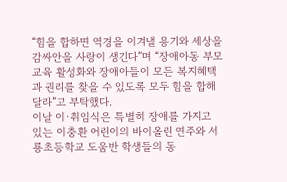“힘을 합하면 역경을 이겨낼 용기와 세상을 감싸안을 사랑이 생긴다”며 “장애아동 부모교육 활성화와 장애아들이 모든 복지혜택과 권리를 찾을 수 있도록 모두 힘을 합해달라”고 부탁했다.
이날 이·취임식은 특별히 장애를 가지고 있는 이충환 어린이의 바이올린 연주와 서룡초등학교 도움반 학생들의 동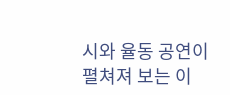시와 율동 공연이 펼쳐져 보는 이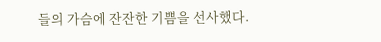들의 가슴에 잔잔한 기쁨을 선사했다.